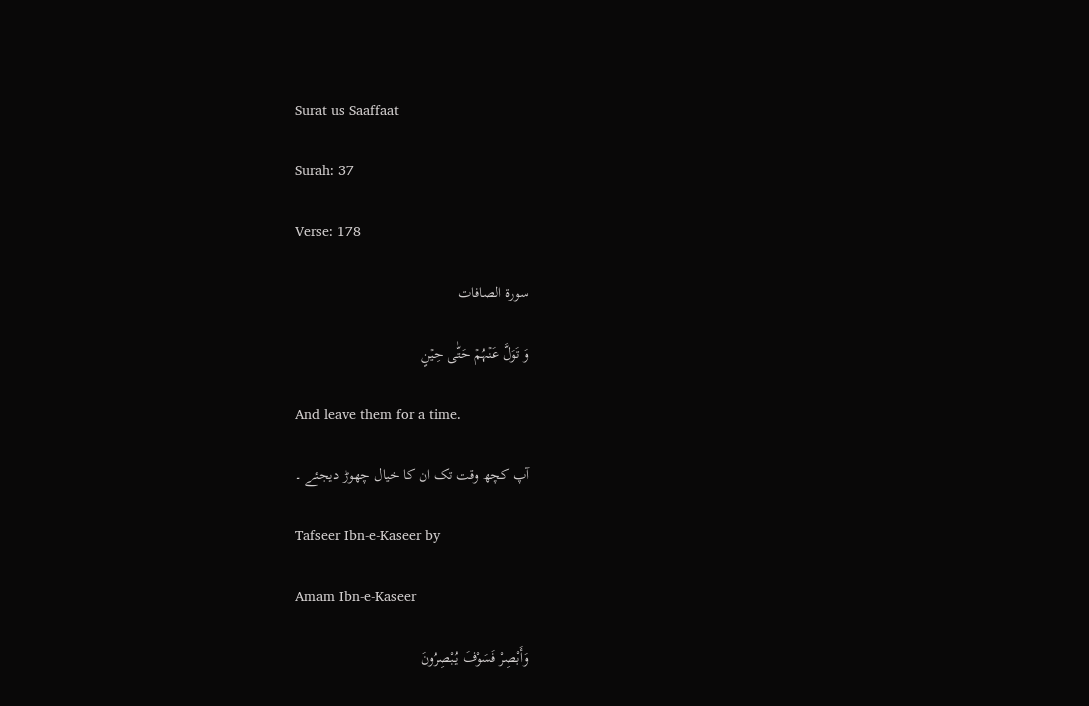Surat us Saaffaat

Surah: 37

Verse: 178

سورة الصافات

وَ تَوَلَّ عَنۡہُمۡ حَتّٰی حِیۡنٍ

And leave them for a time.

آپ کچھ وقت تک ان کا خیال چھوڑ دیجئے ۔

Tafseer Ibn-e-Kaseer by

Amam Ibn-e-Kaseer

وَأَبْصِرْ فَسَوْفَ يُبْصِرُونَ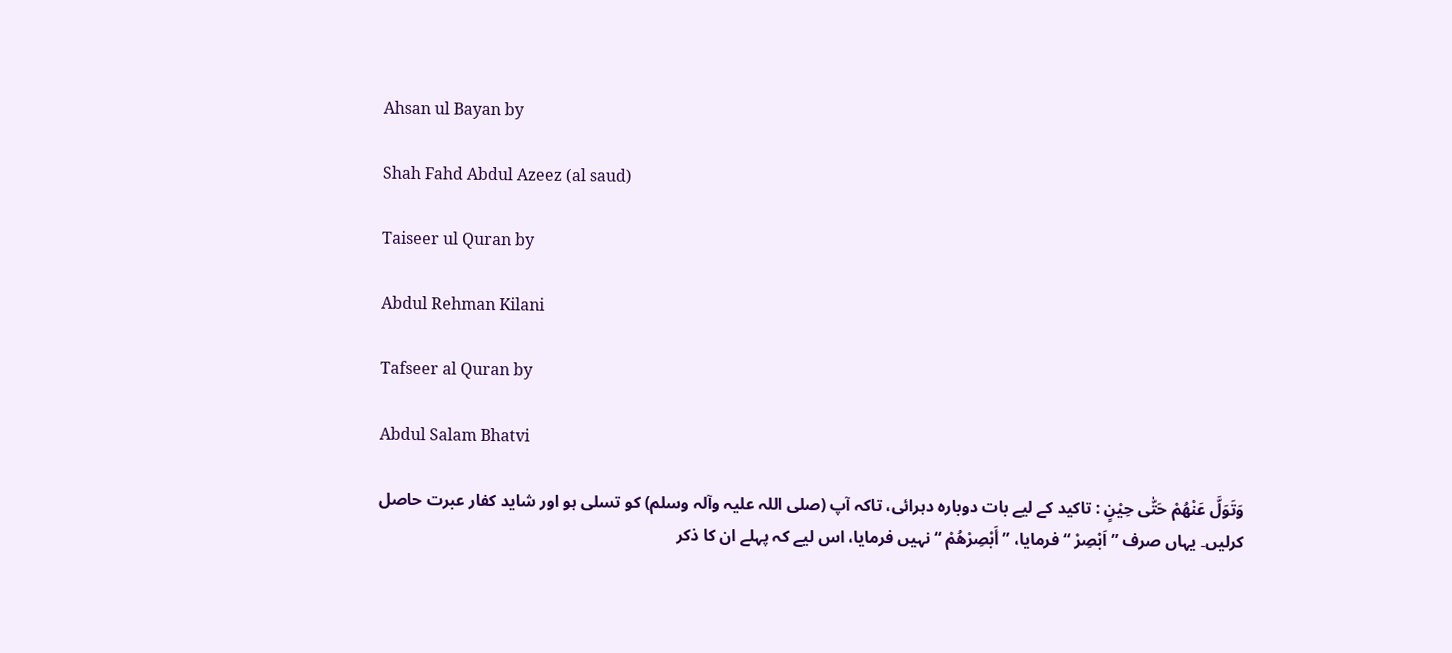Ahsan ul Bayan by

Shah Fahd Abdul Azeez (al saud)

Taiseer ul Quran by

Abdul Rehman Kilani

Tafseer al Quran by

Abdul Salam Bhatvi

وَتَوَلَّ عَنْهُمْ حَتّٰى حِيْنٍ : تاکید کے لیے بات دوبارہ دہرائی، تاکہ آپ (صلی اللہ علیہ وآلہ وسلم) کو تسلی ہو اور شاید کفار عبرت حاصل کرلیں۔ یہاں صرف ” اَبْصِرْ “ فرمایا، ” أَبْصِرْھُمْ “ نہیں فرمایا، اس لیے کہ پہلے ان کا ذکر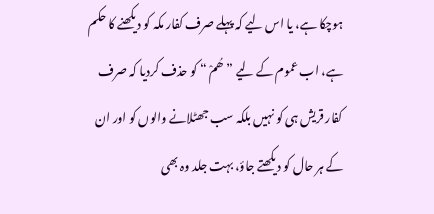ہوچکا ہے، یا اس لیے کہ پہلے صرف کفار مکہ کو دیکھنے کا حکم ہے، اب عموم کے لیے ” ھُمْ “ کو حذف کردیا کہ صرف کفار قریش ہی کو نہیں بلکہ سب جھٹلانے والوں کو اور ان کے ہر حال کو دیکھتے جاؤ، بہت جلد وہ بھی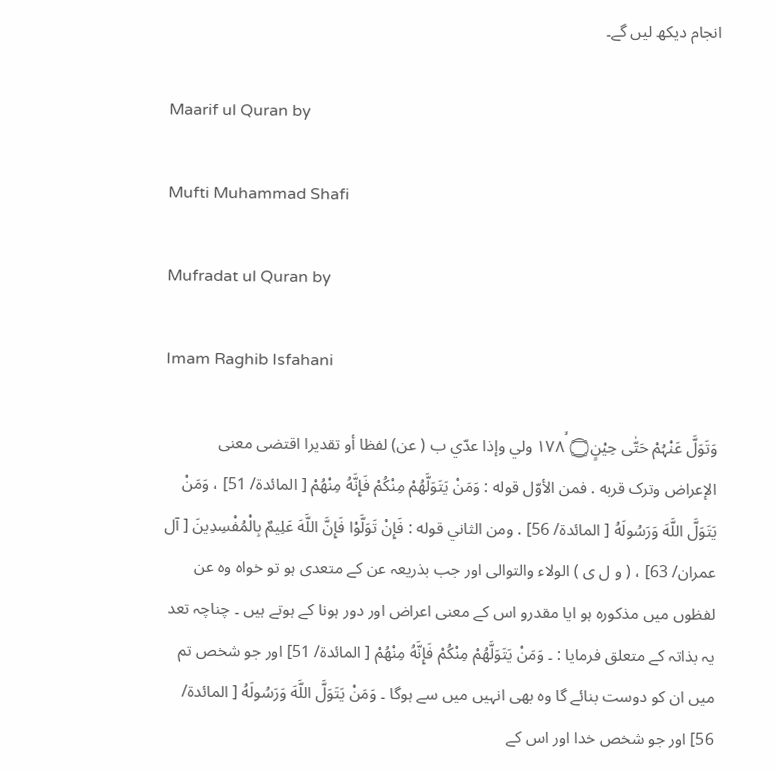انجام دیکھ لیں گے۔

Maarif ul Quran by

Mufti Muhammad Shafi

Mufradat ul Quran by

Imam Raghib Isfahani

وَتَوَلَّ عَنْہُمْ حَتّٰى حِيْنٍ۝ ١٧٨ۙ ولي وإذا عدّي ب ( عن) لفظا أو تقدیرا اقتضی معنی الإعراض وترک قربه . فمن الأوّل قوله : وَمَنْ يَتَوَلَّهُمْ مِنْكُمْ فَإِنَّهُ مِنْهُمْ [ المائدة/ 51] ، وَمَنْ يَتَوَلَّ اللَّهَ وَرَسُولَهُ [ المائدة/ 56] . ومن الثاني قوله : فَإِنْ تَوَلَّوْا فَإِنَّ اللَّهَ عَلِيمٌ بِالْمُفْسِدِينَ [ آل عمران/ 63] ، ( و ل ی ) الولاء والتوالی اور جب بذریعہ عن کے متعدی ہو تو خواہ وہ عن لفظوں میں مذکورہ ہو ایا مقدرو اس کے معنی اعراض اور دور ہونا کے ہوتے ہیں ۔ چناچہ تعد یہ بذاتہ کے متعلق فرمایا : ۔ وَمَنْ يَتَوَلَّهُمْ مِنْكُمْ فَإِنَّهُ مِنْهُمْ [ المائدة/ 51] اور جو شخص تم میں ان کو دوست بنائے گا وہ بھی انہیں میں سے ہوگا ۔ وَمَنْ يَتَوَلَّ اللَّهَ وَرَسُولَهُ [ المائدة/ 56] اور جو شخص خدا اور اس کے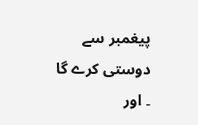پیغمبر سے دوستی کرے گا ۔ اور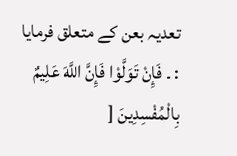تعدیہ بعن کے متعلق فرمایا : ۔ فَإِنْ تَوَلَّوْا فَإِنَّ اللَّهَ عَلِيمٌ بِالْمُفْسِدِينَ [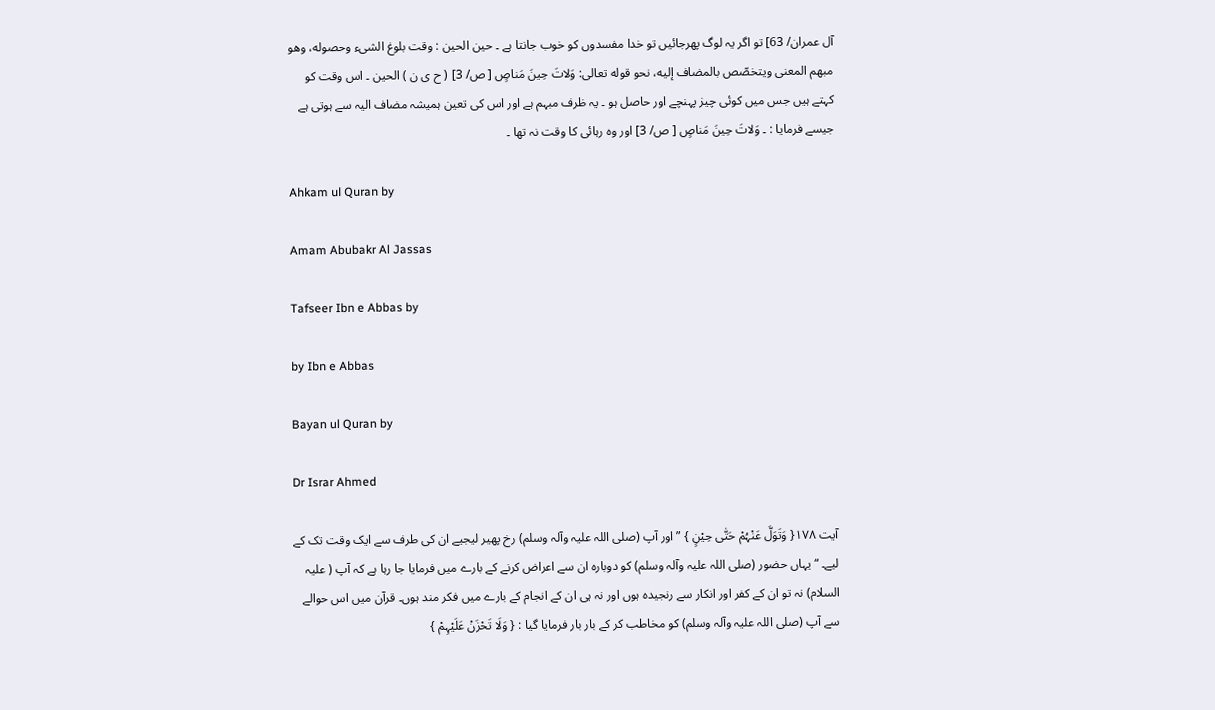آل عمران/ 63] تو اگر یہ لوگ پھرجائیں تو خدا مفسدوں کو خوب جانتا ہے ۔ حين الحین : وقت بلوغ الشیء وحصوله، وهو مبهم المعنی ويتخصّص بالمضاف إليه، نحو قوله تعالی: وَلاتَ حِينَ مَناصٍ [ ص/ 3] ( ح ی ن ) الحین ۔ اس وقت کو کہتے ہیں جس میں کوئی چیز پہنچے اور حاصل ہو ۔ یہ ظرف مبہم ہے اور اس کی تعین ہمیشہ مضاف الیہ سے ہوتی ہے جیسے فرمایا : ۔ وَلاتَ حِينَ مَناصٍ [ ص/ 3] اور وہ رہائی کا وقت نہ تھا ۔

Ahkam ul Quran by

Amam Abubakr Al Jassas

Tafseer Ibn e Abbas by

by Ibn e Abbas

Bayan ul Quran by

Dr Israr Ahmed

آیت ١٧٨{ وَتَوَلَّ عَنْہُمْ حَتّٰی حِیْنٍ } ” اور آپ (صلی اللہ علیہ وآلہ وسلم) رخ پھیر لیجیے ان کی طرف سے ایک وقت تک کے لیے۔ “ یہاں حضور (صلی اللہ علیہ وآلہ وسلم) کو دوبارہ ان سے اعراض کرنے کے بارے میں فرمایا جا رہا ہے کہ آپ ( علیہ السلام) نہ تو ان کے کفر اور انکار سے رنجیدہ ہوں اور نہ ہی ان کے انجام کے بارے میں فکر مند ہوں۔ قرآن میں اس حوالے سے آپ (صلی اللہ علیہ وآلہ وسلم) کو مخاطب کر کے بار بار فرمایا گیا : { وَلَا تَحْزَنْ عَلَیْہِمْ }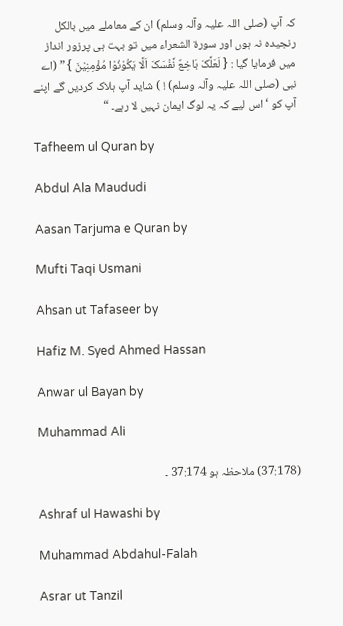کہ آپ (صلی اللہ علیہ وآلہ وسلم) ان کے معاملے میں بالکل رنجیدہ نہ ہوں اور سورة الشعراء میں تو بہت ہی پرزور انداز میں فرمایا گیا : { لَعَلَّکَ بَاخِعٌ نَّفْسَکَ اَلَّا یَکُوْنُوْا مُؤْمِنِیْنَ } ” (اے نبی (صلی اللہ علیہ وآلہ وسلم) ! ) شاید آپ ہلاک کردیں گے اپنے آپ کو ‘ اس لیے کہ یہ لوگ ایمان نہیں لا رہے۔ “

Tafheem ul Quran by

Abdul Ala Maududi

Aasan Tarjuma e Quran by

Mufti Taqi Usmani

Ahsan ut Tafaseer by

Hafiz M. Syed Ahmed Hassan

Anwar ul Bayan by

Muhammad Ali

(37:178) ملاحظہ ہو 37:174 ۔

Ashraf ul Hawashi by

Muhammad Abdahul-Falah

Asrar ut Tanzil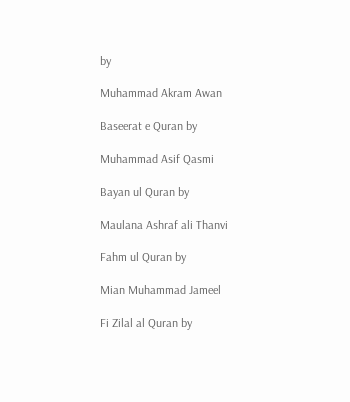by

Muhammad Akram Awan

Baseerat e Quran by

Muhammad Asif Qasmi

Bayan ul Quran by

Maulana Ashraf ali Thanvi

Fahm ul Quran by

Mian Muhammad Jameel

Fi Zilal al Quran by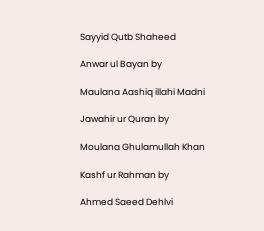Sayyid Qutb Shaheed

Anwar ul Bayan by

Maulana Aashiq illahi Madni

Jawahir ur Quran by

Moulana Ghulamullah Khan

Kashf ur Rahman by

Ahmed Saeed Dehlvi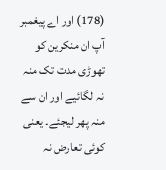(178) اور اے پیغمبر آپ ان منکرین کو تھوڑی مدت تک منہ نہ لگائیے اور ان سے منہ پھر لیجئے۔ یعنی کوئی تعارض نہ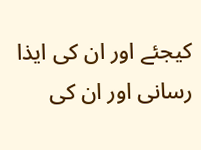کیجئے اور ان کی ایذا رسانی اور ان کی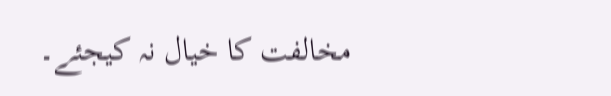مخالفت کا خیال نہ کیجئے۔